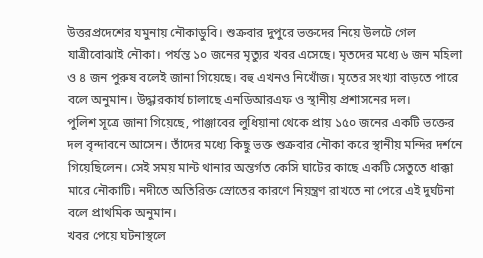উত্তরপ্রদেশের যমুনায় নৌকাডুবি। শুক্রবার দুপুরে ভক্তদের নিয়ে উলটে গেল যাত্রীবোঝাই নৌকা। পর্যন্ত ১০ জনের মৃত্যুর খবর এসেছে। মৃতদের মধ্যে ৬ জন মহিলা ও ৪ জন পুরুষ বলেই জানা গিয়েছে। বহু এখনও নিখোঁজ। মৃতের সংখ্যা বাড়তে পারে বলে অনুমান। উদ্ধারকার্য চালাছে এনডিআরএফ ও স্থানীয় প্রশাসনের দল।
পুলিশ সূত্রে জানা গিয়েছে, পাঞ্জাবের লুধিয়ানা থেকে প্রায় ১৫০ জনের একটি ভক্তের দল বৃন্দাবনে আসেন। তাঁদের মধ্যে কিছু ভক্ত শুক্রবার নৌকা করে স্থানীয় মন্দির দর্শনে গিয়েছিলেন। সেই সময় মান্ট থানার অন্তর্গত কেসি ঘাটের কাছে একটি সেতুতে ধাক্কা মারে নৌকাটি। নদীতে অতিরিক্ত স্রোতের কারণে নিয়ন্ত্রণ রাখতে না পেরে এই দুর্ঘটনা বলে প্রাথমিক অনুমান।
খবর পেয়ে ঘটনাস্থলে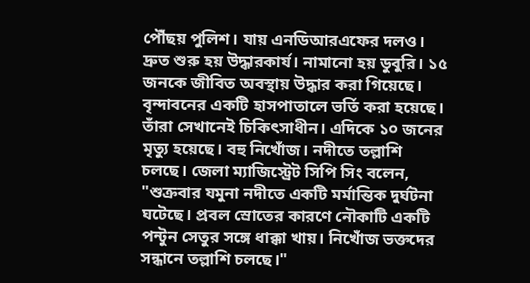পৌঁছয় পুলিশ। যায় এনডিআরএফের দলও। দ্রুত শুরু হয় উদ্ধারকার্য। নামানো হয় ডুবুরি। ১৫ জনকে জীবিত অবস্থায় উদ্ধার করা গিয়েছে। বৃন্দাবনের একটি হাসপাতালে ভর্তি করা হয়েছে। তাঁরা সেখানেই চিকিৎসাধীন। এদিকে ১০ জনের মৃত্যু হয়েছে। বহু নিখোঁজ। নদীতে তল্লাশি চলছে। জেলা ম্যাজিস্ট্রেট সিপি সিং বলেন, "শুক্রবার যমুনা নদীতে একটি মর্মান্তিক দুর্ঘটনা ঘটেছে। প্রবল স্রোতের কারণে নৌকাটি একটি পন্টুন সেতুর সঙ্গে ধাক্কা খায়। নিখোঁজ ভক্তদের সন্ধানে তল্লাশি চলছে।"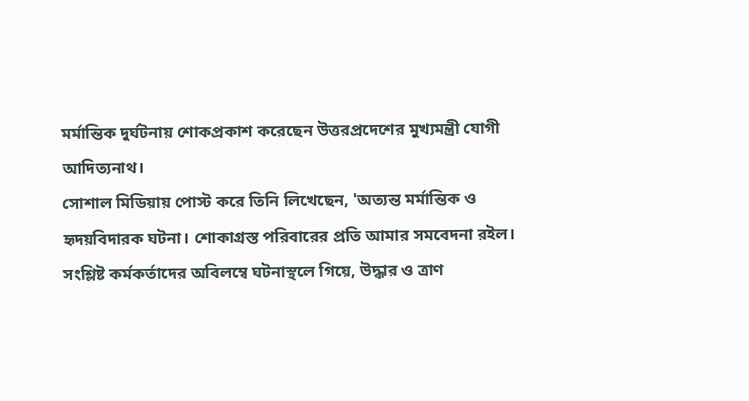মর্মান্তিক দুর্ঘটনায় শোকপ্রকাশ করেছেন উত্তরপ্রদেশের মুখ্যমন্ত্রী যোগী আদিত্যনাথ।
সোশাল মিডিয়ায় পোস্ট করে তিনি লিখেছেন, 'অত্যন্ত মর্মান্তিক ও হৃদয়বিদারক ঘটনা। শোকাগ্রস্ত পরিবারের প্রতি আমার সমবেদনা রইল। সংশ্লিষ্ট কর্মকর্তাদের অবিলম্বে ঘটনাস্থলে গিয়ে, উদ্ধার ও ত্রাণ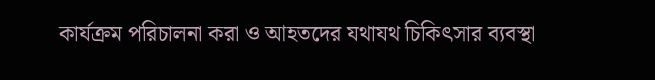কার্যক্রম পরিচালনা করা ও আহতদের যথাযথ চিকিৎসার ব্যবস্থা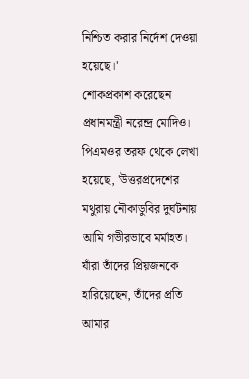নিশ্চিত করার নির্দেশ দেওয়া হয়েছে।'
শোকপ্রকাশ করেছেন প্রধানমন্ত্রী নরেন্দ্র মোদিও। পিএমওর তরফ থেকে লেখা হয়েছে, 'উত্তরপ্রদেশের মথুরায় নৌকাডুবির দুর্ঘটনায় আমি গভীরভাবে মর্মাহত। যাঁরা তাঁদের প্রিয়জনকে হারিয়েছেন, তাঁদের প্রতি আমার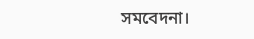সমবেদনা।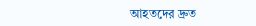আহতদের দ্রুত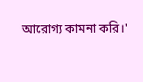আরোগ্য কামনা করি।'